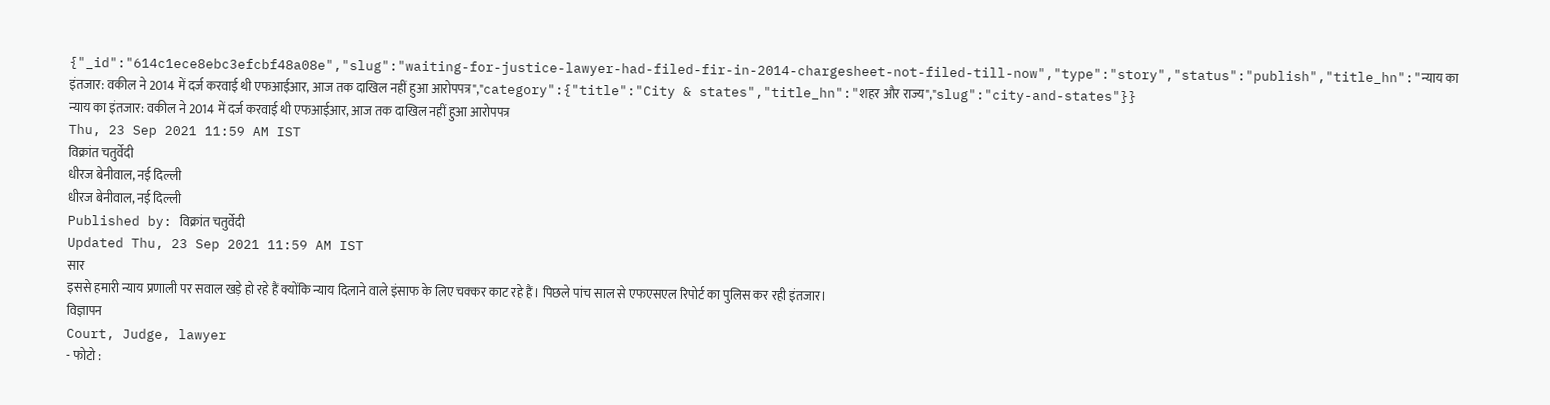{"_id":"614c1ece8ebc3efcbf48a08e","slug":"waiting-for-justice-lawyer-had-filed-fir-in-2014-chargesheet-not-filed-till-now","type":"story","status":"publish","title_hn":"न्याय का इंतजार: वकील ने 2014 में दर्ज करवाई थी एफआईआर, आज तक दाखिल नहीं हुआ आरोपपत्र","category":{"title":"City & states","title_hn":"शहर और राज्य","slug":"city-and-states"}}
न्याय का इंतजार: वकील ने 2014 में दर्ज करवाई थी एफआईआर, आज तक दाखिल नहीं हुआ आरोपपत्र
Thu, 23 Sep 2021 11:59 AM IST
विक्रांत चतुर्वेदी
धीरज बेनीवाल, नई दिल्ली
धीरज बेनीवाल, नई दिल्ली
Published by: विक्रांत चतुर्वेदी
Updated Thu, 23 Sep 2021 11:59 AM IST
सार
इससे हमारी न्याय प्रणाली पर सवाल खड़े हो रहे हैं क्योंकि न्याय दिलाने वाले इंसाफ के लिए चक्कर काट रहे हैं। पिछले पांच साल से एफएसएल रिपोर्ट का पुलिस कर रही इंतजार।
विज्ञापन
Court, Judge, lawyer
- फोटो :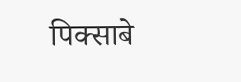पिक्साबे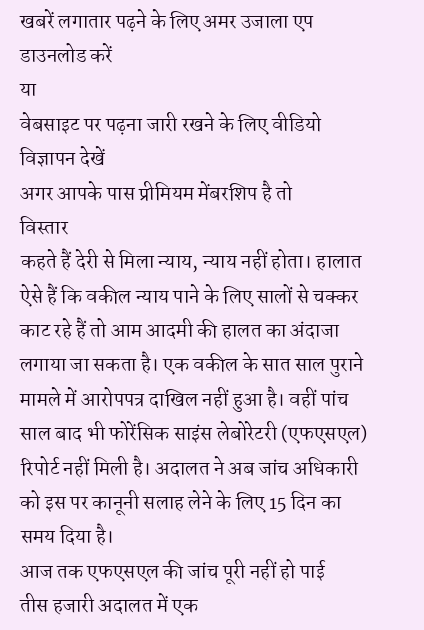खबरें लगातार पढ़ने के लिए अमर उजाला एप डाउनलोड करें
या
वेबसाइट पर पढ़ना जारी रखने के लिए वीडियो विज्ञापन देखें
अगर आपके पास प्रीमियम मेंबरशिप है तो
विस्तार
कहते हैं देरी से मिला न्याय, न्याय नहीं होता। हालात ऐसे हैं कि वकील न्याय पाने के लिए सालों से चक्कर काट रहे हैं तो आम आदमी की हालत का अंदाजा लगाया जा सकता है। एक वकील के सात साल पुराने मामले में आरोपपत्र दाखिल नहीं हुआ है। वहीं पांच साल बाद भी फोरेंसिक साइंस लेबोरेटरी (एफएसएल) रिपोर्ट नहीं मिली है। अदालत ने अब जांच अधिकारी को इस पर कानूनी सलाह लेने के लिए 15 दिन का समय दिया है।
आज तक एफएसएल की जांच पूरी नहीं हो पाई
तीस हजारी अदालत में एक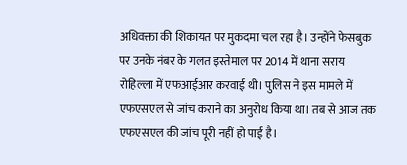अधिवक्ता की शिकायत पर मुकदमा चल रहा है। उन्होंने फेसबुक पर उनके नंबर के गलत इस्तेमाल पर 2014 में थाना सराय रोहिल्ला में एफआईआर करवाई थी। पुलिस ने इस मामले में एफएसएल से जांच कराने का अनुरोध किया था। तब से आज तक एफएसएल की जांच पूरी नहीं हो पाई है।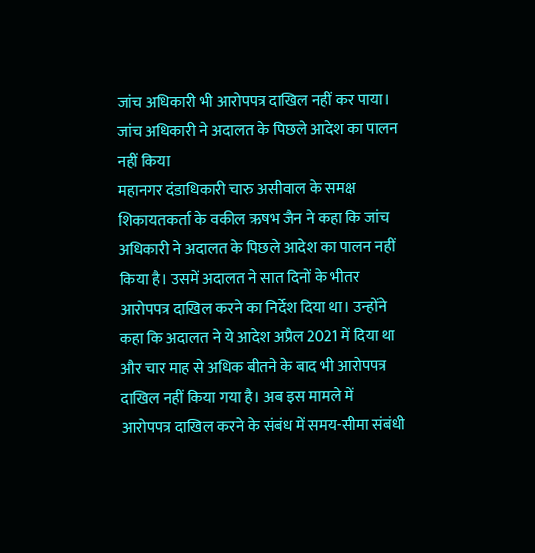जांच अधिकारी भी आरोपपत्र दाखिल नहीं कर पाया।
जांच अधिकारी ने अदालत के पिछले आदेश का पालन नहीं किया
महानगर दंडाधिकारी चारु असीवाल के समक्ष शिकायतकर्ता के वकील ऋषभ जैन ने कहा कि जांच अधिकारी ने अदालत के पिछले आदेश का पालन नहीं किया है। उसमें अदालत ने सात दिनों के भीतर आरोपपत्र दाखिल करने का निर्देश दिया था। उन्होंने कहा कि अदालत ने ये आदेश अप्रैल 2021 में दिया था और चार माह से अधिक बीतने के बाद भी आरोपपत्र दाखिल नहीं किया गया है। अब इस मामले में आरोपपत्र दाखिल करने के संबंध में समय-सीमा संबंधी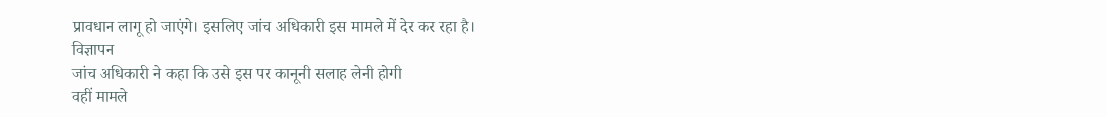प्रावधान लागू हो जाएंगे। इसलिए जांच अधिकारी इस मामले में देर कर रहा है।
विज्ञापन
जांच अधिकारी ने कहा कि उसे इस पर कानूनी सलाह लेनी होगी
वहीं मामले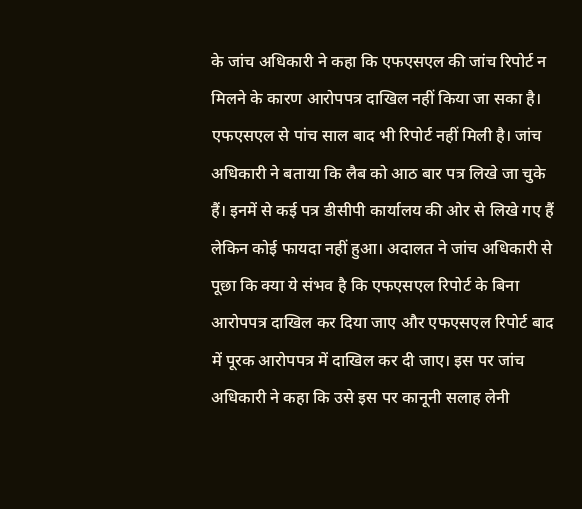के जांच अधिकारी ने कहा कि एफएसएल की जांच रिपोर्ट न मिलने के कारण आरोपपत्र दाखिल नहीं किया जा सका है। एफएसएल से पांच साल बाद भी रिपोर्ट नहीं मिली है। जांच अधिकारी ने बताया कि लैब को आठ बार पत्र लिखे जा चुके हैं। इनमें से कई पत्र डीसीपी कार्यालय की ओर से लिखे गए हैं लेकिन कोई फायदा नहीं हुआ। अदालत ने जांच अधिकारी से पूछा कि क्या ये संभव है कि एफएसएल रिपोर्ट के बिना आरोपपत्र दाखिल कर दिया जाए और एफएसएल रिपोर्ट बाद में पूरक आरोपपत्र में दाखिल कर दी जाए। इस पर जांच अधिकारी ने कहा कि उसे इस पर कानूनी सलाह लेनी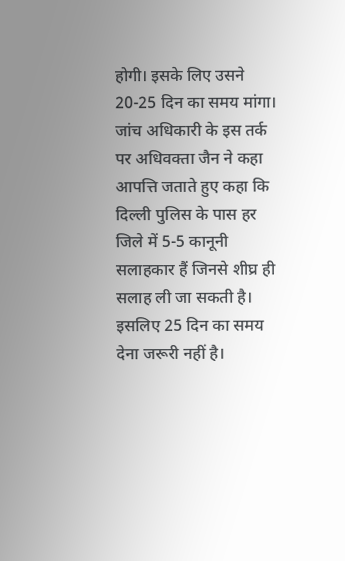होगी। इसके लिए उसने 20-25 दिन का समय मांगा।
जांच अधिकारी के इस तर्क पर अधिवक्ता जैन ने कहा आपत्ति जताते हुए कहा कि दिल्ली पुलिस के पास हर जिले में 5-5 कानूनी सलाहकार हैं जिनसे शीघ्र ही सलाह ली जा सकती है। इसलिए 25 दिन का समय देना जरूरी नहीं है।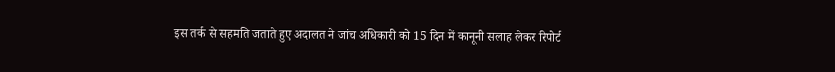इस तर्क से सहमति जताते हुए अदालत ने जांच अधिकारी को 15 दिन में कानूनी सलाह लेकर रिपोर्ट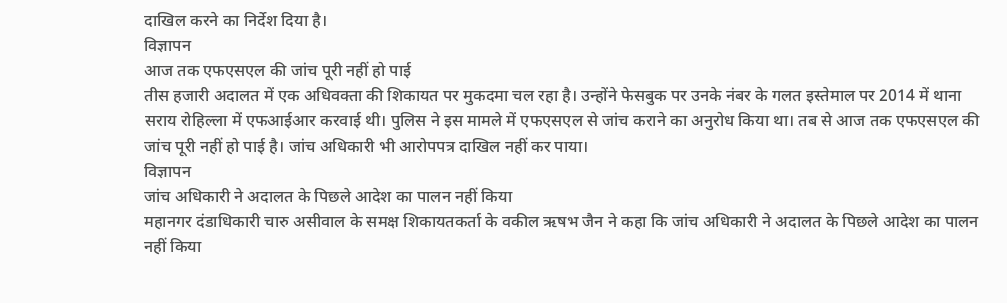दाखिल करने का निर्देश दिया है।
विज्ञापन
आज तक एफएसएल की जांच पूरी नहीं हो पाई
तीस हजारी अदालत में एक अधिवक्ता की शिकायत पर मुकदमा चल रहा है। उन्होंने फेसबुक पर उनके नंबर के गलत इस्तेमाल पर 2014 में थाना सराय रोहिल्ला में एफआईआर करवाई थी। पुलिस ने इस मामले में एफएसएल से जांच कराने का अनुरोध किया था। तब से आज तक एफएसएल की जांच पूरी नहीं हो पाई है। जांच अधिकारी भी आरोपपत्र दाखिल नहीं कर पाया।
विज्ञापन
जांच अधिकारी ने अदालत के पिछले आदेश का पालन नहीं किया
महानगर दंडाधिकारी चारु असीवाल के समक्ष शिकायतकर्ता के वकील ऋषभ जैन ने कहा कि जांच अधिकारी ने अदालत के पिछले आदेश का पालन नहीं किया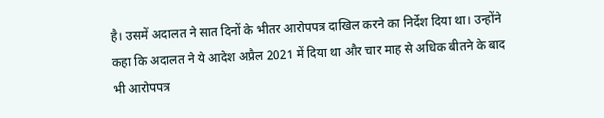है। उसमें अदालत ने सात दिनों के भीतर आरोपपत्र दाखिल करने का निर्देश दिया था। उन्होंने कहा कि अदालत ने ये आदेश अप्रैल 2021 में दिया था और चार माह से अधिक बीतने के बाद भी आरोपपत्र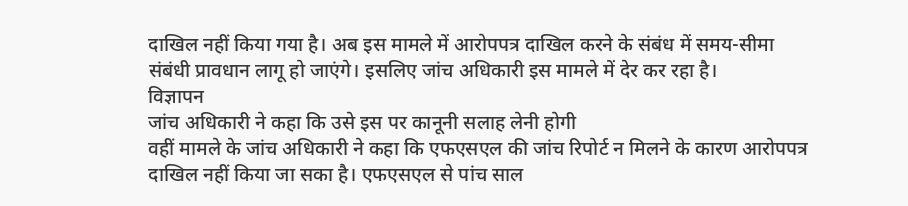दाखिल नहीं किया गया है। अब इस मामले में आरोपपत्र दाखिल करने के संबंध में समय-सीमा संबंधी प्रावधान लागू हो जाएंगे। इसलिए जांच अधिकारी इस मामले में देर कर रहा है।
विज्ञापन
जांच अधिकारी ने कहा कि उसे इस पर कानूनी सलाह लेनी होगी
वहीं मामले के जांच अधिकारी ने कहा कि एफएसएल की जांच रिपोर्ट न मिलने के कारण आरोपपत्र दाखिल नहीं किया जा सका है। एफएसएल से पांच साल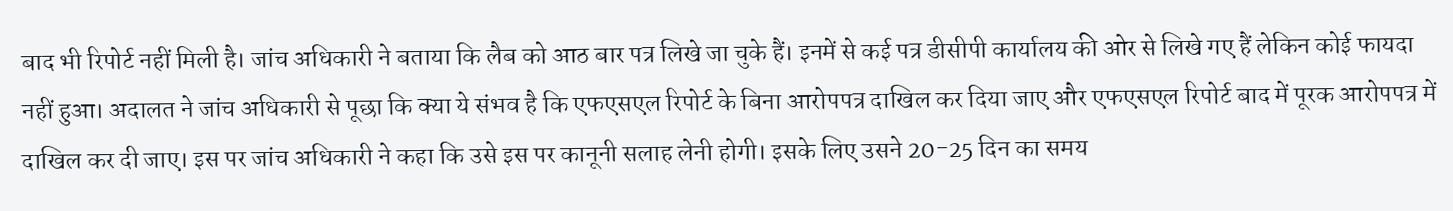बाद भी रिपोर्ट नहीं मिली है। जांच अधिकारी ने बताया कि लैब को आठ बार पत्र लिखे जा चुके हैं। इनमें से कई पत्र डीसीपी कार्यालय की ओर से लिखे गए हैं लेकिन कोई फायदा नहीं हुआ। अदालत ने जांच अधिकारी से पूछा कि क्या ये संभव है कि एफएसएल रिपोर्ट के बिना आरोपपत्र दाखिल कर दिया जाए और एफएसएल रिपोर्ट बाद में पूरक आरोपपत्र में दाखिल कर दी जाए। इस पर जांच अधिकारी ने कहा कि उसे इस पर कानूनी सलाह लेनी होगी। इसके लिए उसने 20-25 दिन का समय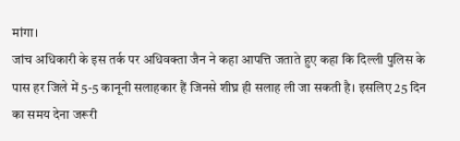मांगा।
जांच अधिकारी के इस तर्क पर अधिवक्ता जैन ने कहा आपत्ति जताते हुए कहा कि दिल्ली पुलिस के पास हर जिले में 5-5 कानूनी सलाहकार हैं जिनसे शीघ्र ही सलाह ली जा सकती है। इसलिए 25 दिन का समय देना जरूरी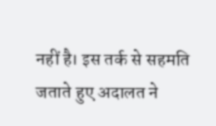नहीं है। इस तर्क से सहमति जताते हुए अदालत ने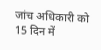जांच अधिकारी को 15 दिन में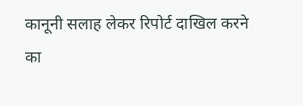कानूनी सलाह लेकर रिपोर्ट दाखिल करने का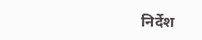निर्देश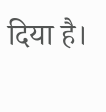दिया है।